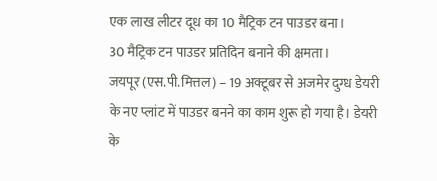एक लाख लीटर दूध का 10 मैट्रिक टन पाउडर बना।
30 मैट्रिक टन पाउडर प्रतिदिन बनाने की क्षमता।
जयपूर (एस.पी.मित्तल) – 19 अक्टूबर से अजमेर दुग्ध डेयरी के नए प्लांट में पाउडर बनने का काम शुरू हो गया है। डेयरी के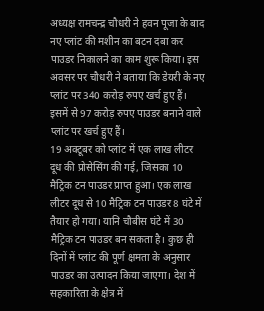अध्यक्ष रामचन्द्र चौधरी ने हवन पूजा के बाद नए प्लांट की मशीन का बटन दबा कर पाउडर निकालने का काम शुरू किया। इस अवसर पर चौधरी ने बताया कि डेयरी के नए प्लांट पर 340 करोड़ रुपए खर्च हुए हैं। इसमें से 97 करोड़ रुपए पाउडर बनाने वाले प्लांट पर खर्च हुए हैं।
19 अक्टूबर को प्लांट में एक लाख लीटर दूध की प्रोसेसिंग की गई, जिसका 10 मैट्रिक टन पाउडर प्राप्त हुआ। एक लाख लीटर दूध से 10 मैट्रिक टन पाउडर 8 घंटे में तैयार हो गया। यानि चौबीस घंटे में 30 मैट्रिक टन पाउडर बन सकता है। कुछ ही दिनों में प्लांट की पूर्ण क्षमता के अनुसार पाउडर का उत्पादन किया जाएगा। देश में सहकारिता के क्षेत्र में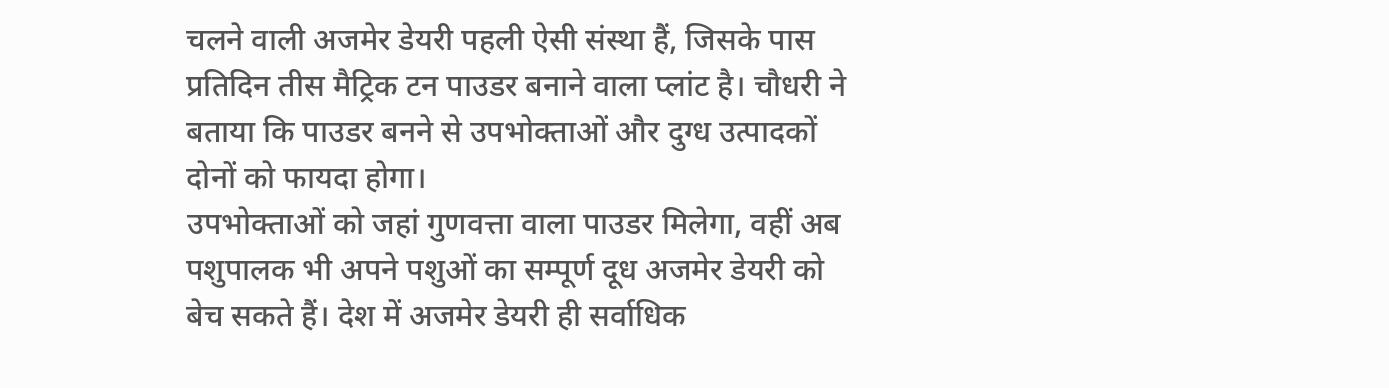चलने वाली अजमेर डेयरी पहली ऐसी संस्था हैं, जिसके पास प्रतिदिन तीस मैट्रिक टन पाउडर बनाने वाला प्लांट है। चौधरी ने बताया कि पाउडर बनने से उपभोक्ताओं और दुग्ध उत्पादकों दोनों को फायदा होगा।
उपभोक्ताओं को जहां गुणवत्ता वाला पाउडर मिलेगा, वहीं अब पशुपालक भी अपने पशुओं का सम्पूर्ण दूध अजमेर डेयरी को बेच सकते हैं। देश में अजमेर डेयरी ही सर्वाधिक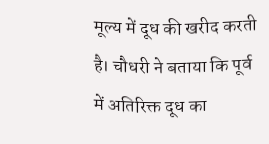मूल्य में दूध की खरीद करती है। चौधरी ने बताया कि पूर्व में अतिरिक्त दूध का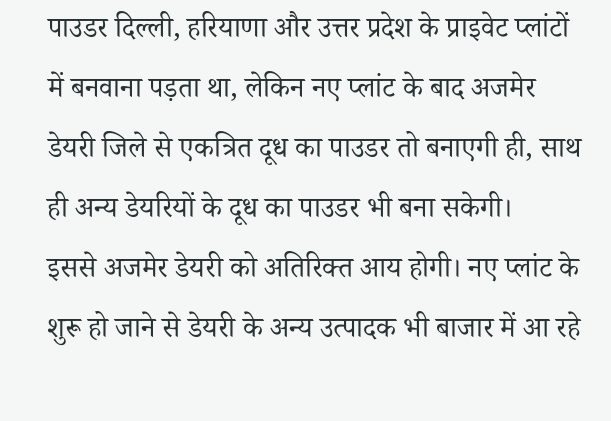पाउडर दिल्ली, हरियाणा और उत्तर प्रदेश के प्राइवेट प्लांटों में बनवाना पड़ता था, लेकिन नए प्लांट के बाद अजमेर डेयरी जिले से एकत्रित दूध का पाउडर तो बनाएगी ही, साथ ही अन्य डेयरियों के दूध का पाउडर भी बना सकेगी।
इससे अजमेर डेयरी को अतिरिक्त आय होगी। नए प्लांट के शुरू हो जाने से डेयरी के अन्य उत्पादक भी बाजार में आ रहे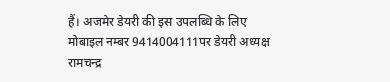हैं। अजमेर डेयरी की इस उपलब्धि के लिए मोबाइल नम्बर 9414004111पर डेयरी अध्यक्ष रामचन्द्र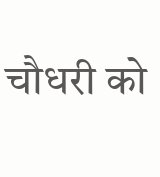चौधरी को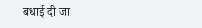बधाई दी जा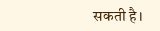सकती है।